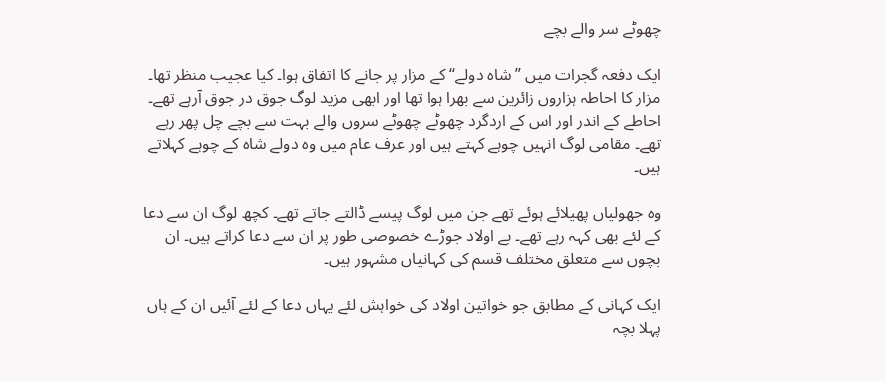چھوٹے سر والے بچے

ایک دفعہ گجرات میں ’’شاہ دولے‘‘ کے مزار پر جانے کا اتفاق ہوا۔ کیا عجیب منظر تھا۔ مزار کا احاطہ ہزاروں زائرین سے بھرا ہوا تھا اور ابھی مزید لوگ جوق در جوق آرہے تھے۔ احاطے کے اندر اور اس کے اردگرد چھوٹے چھوٹے سروں والے بہت سے بچے چل پھر رہے تھے۔ مقامی لوگ انہیں چوہے کہتے ہیں اور عرف عام میں وہ دولے شاہ کے چوہے کہلاتے ہیں۔

وہ جھولیاں پھیلائے ہوئے تھے جن میں لوگ پیسے ڈالتے جاتے تھے۔ کچھ لوگ ان سے دعا کے لئے بھی کہہ رہے تھے۔ بے اولاد جوڑے خصوصی طور پر ان سے دعا کراتے ہیں۔ ان بچوں سے متعلق مختلف قسم کی کہانیاں مشہور ہیں۔

ایک کہانی کے مطابق جو خواتین اولاد کی خواہش لئے یہاں دعا کے لئے آئیں ان کے ہاں پہلا بچہ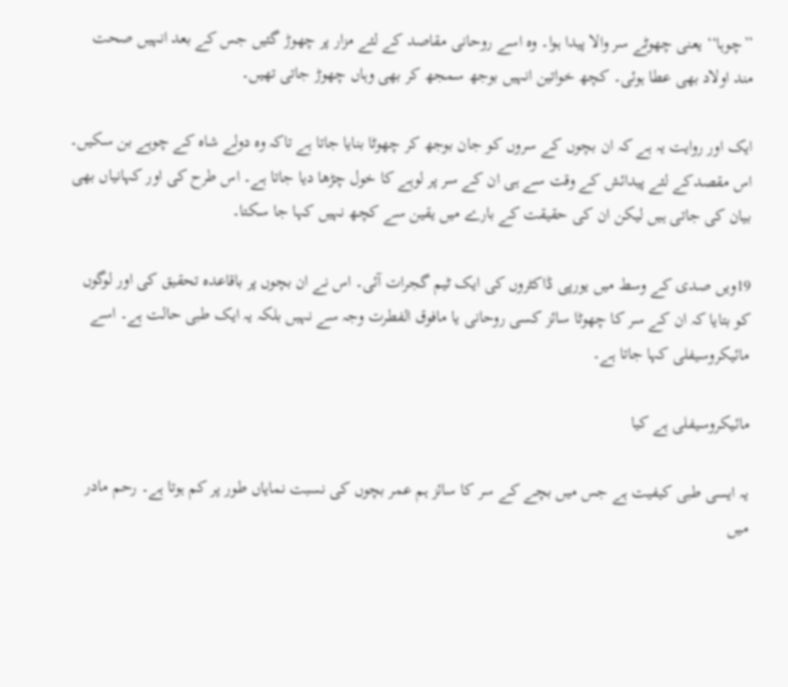’’چوہا‘‘ یعنی چھوٹے سر والا پیدا ہوا۔ وہ اسے روحانی مقاصد کے لئے مزار پر چھوڑ گئیں جس کے بعد انہیں صحت مند اولاد بھی عطا ہوئی۔ کچھ خواتین انہیں بوجھ سمجھ کر بھی وہاں چھوڑ جاتی تھیں۔

ایک اور روایت یہ ہے کہ ان بچوں کے سروں کو جان بوجھ کر چھوٹا بنایا جاتا ہے تاکہ وہ دولے شاہ کے چوہے بن سکیں۔ اس مقصدکے لئے پیدائش کے وقت سے ہی ان کے سر پر لوہے کا خول چڑھا دیا جاتا ہے۔ اس طرح کی اور کہانیاں بھی بیان کی جاتی ہیں لیکن ان کی حقیقت کے بارے میں یقین سے کچھ نہیں کہا جا سکتا۔

19ویں صدی کے وسط میں یورپی ڈاکٹروں کی ایک ٹیم گجرات آئی۔ اس نے ان بچوں پر باقاعدہ تحقیق کی اور لوگوں کو بتایا کہ ان کے سر کا چھوٹا سائز کسی روحانی یا مافوق الفطرت وجہ سے نہیں بلکہ یہ ایک طبی حالت ہے۔ اسے مائیکروسیفلی کہا جاتا ہے۔

مائیکروسیفلی ہے کیا

یہ ایسی طبی کیفیت ہے جس میں بچے کے سر کا سائز ہم عمر بچوں کی نسبت نمایاں طور پر کم ہوتا ہے۔ رحم مادر میں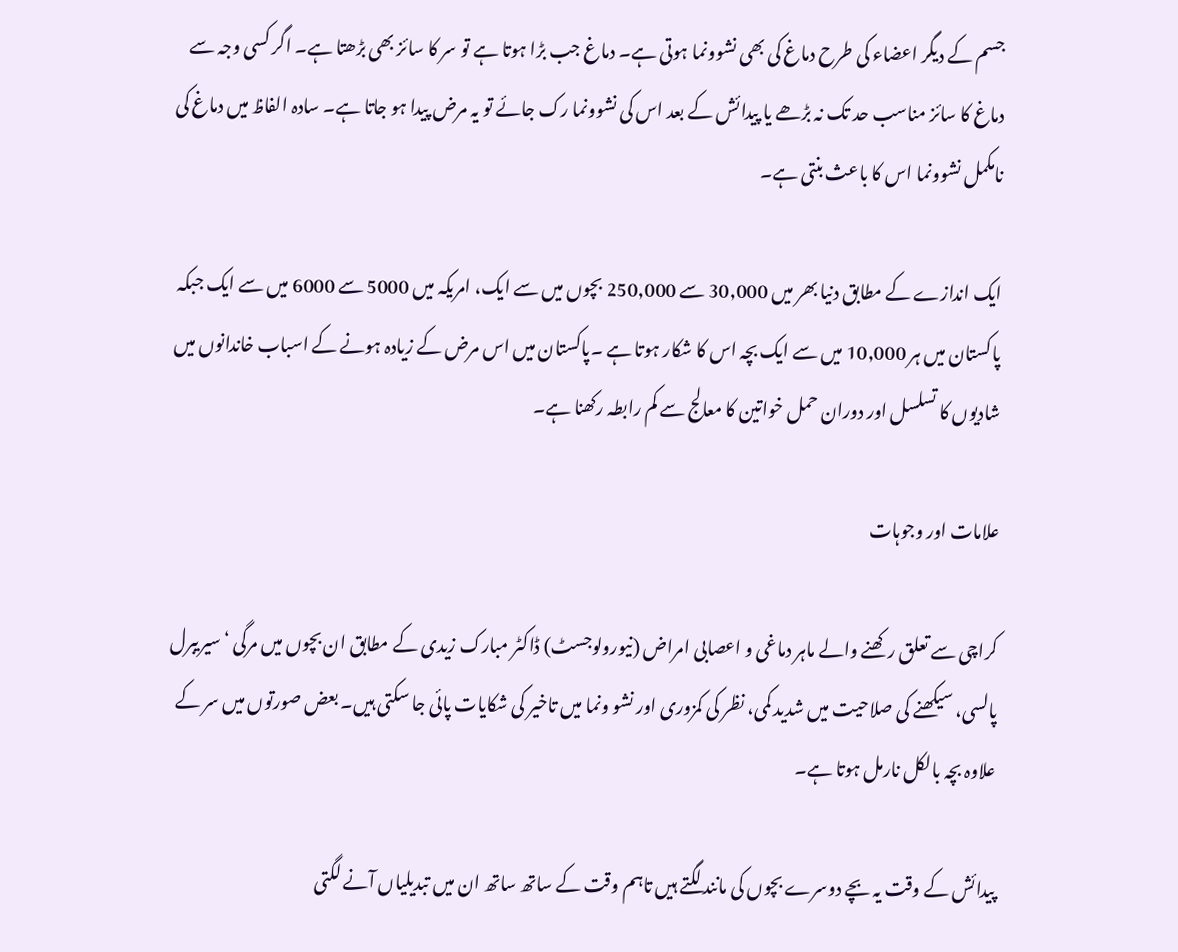جسم کے دیگر اعضاء کی طرح دماغ کی بھی نشوونما ہوتی ہے۔ دماغ جب بڑا ہوتا ہے تو سر کا سائز بھی بڑھتا ہے۔ اگر کسی وجہ سے دماغ کا سائز مناسب حد تک نہ بڑھے یا پیدائش کے بعد اس کی نشوونما رک جائے تو یہ مرض پیدا ہو جاتا ہے۔ سادہ الفاظ میں دماغ کی نامکمل نشوونما اس کا باعث بنتی ہے۔

ایک اندازے کے مطابق دنیا بھر میں 30,000 سے 250,000 بچوں میں سے ایک، امریکہ میں 5000 سے 6000 میں سے ایک جبکہ پاکستان میں ہر 10,000 میں سے ایک بچہ اس کا شکار ہوتا ہے ۔پاکستان میں اس مرض کے زیادہ ہونے کے اسباب خاندانوں میں شادیوں کا تسلسل اور دوران حمل خواتین کا معالج سے کم رابطہ رکھنا ہے۔

علامات اور وجوہات

کراچی سے تعلق رکھنے والے ماہر دماغی و اعصابی امراض (نیورولوجسٹ) ڈاکٹر مبارک زیدی کے مطابق ان بچوں میں مرگی ‘ سیریبرل پالسی، سیکھنے کی صلاحیت میں شدید کمی، نظر کی کمزوری اور نشو ونما میں تاخیر کی شکایات پائی جا سکتی ہیں۔ بعض صورتوں میں سر کے علاوہ بچہ بالکل نارمل ہوتا ہے۔

پیدائش کے وقت یہ بچے دوسرے بچوں کی مانند لگتے ہیں تاہم وقت کے ساتھ ساتھ ان میں تبدیلیاں آنے لگتی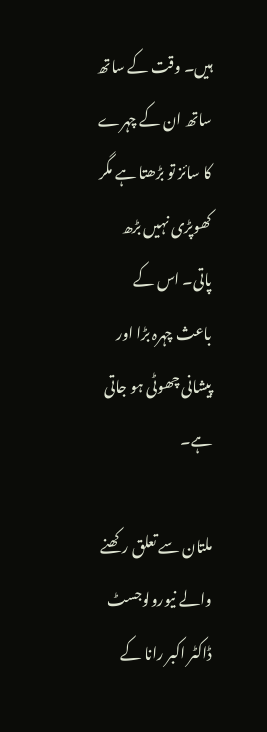ہیں۔ وقت کے ساتھ ساتھ ان کے چہرے کا سائز تو بڑھتا ہے مگر کھوپڑی نہیں بڑھ پاتی۔ اس کے باعث چہرہ بڑا اور پیشانی چھوٹی ہو جاتی ہے۔

ملتان سے تعلق رکھنے والے نیورولوجسٹ ڈاکٹر اکبر رانا کے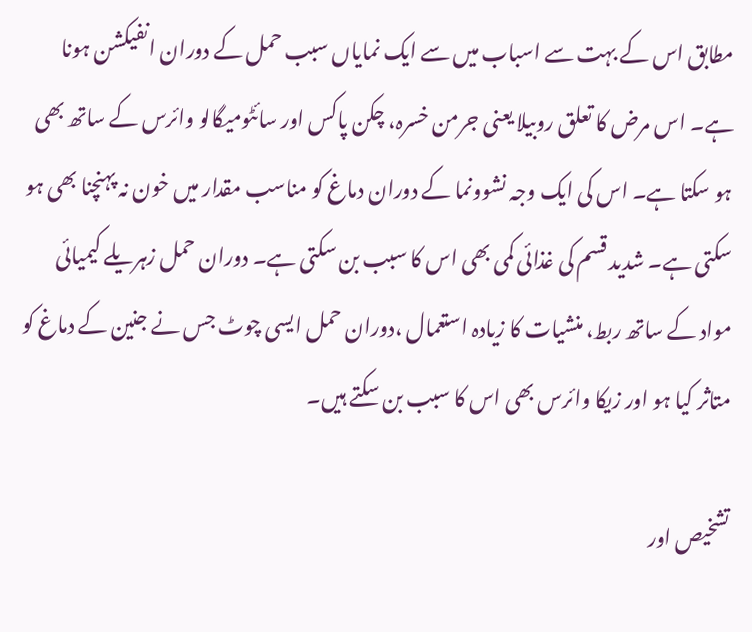مطابق اس کے بہت سے اسباب میں سے ایک نمایاں سبب حمل کے دوران انفیکشن ہونا ہے۔ اس مرض کا تعلق روبیلا یعنی جرمن خسرہ، چکن پاکس اور سائٹومیگالو وائرس کے ساتھ بھی ہو سکتا ہے۔ اس کی ایک وجہ نشوونما کے دوران دماغ کو مناسب مقدار میں خون نہ پہنچنا بھی ہو سکتی ہے۔ شدید قسم کی غذائی کمی بھی اس کا سبب بن سکتی ہے۔ دوران حمل زہریلے کیمیائی مواد کے ساتھ ربط، منشیات کا زیادہ استعمال ،دوران حمل ایسی چوٹ جس نے جنین کے دماغ کو متاثر کیا ہو اور زیکا وائرس بھی اس کا سبب بن سکتے ہیں۔

تشخیص اور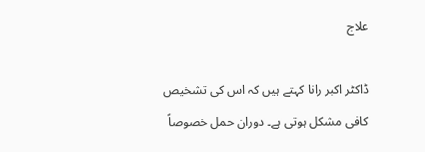علاج

ڈاکٹر اکبر رانا کہتے ہیں کہ اس کی تشخیص کافی مشکل ہوتی ہے۔ دوران حمل خصوصاً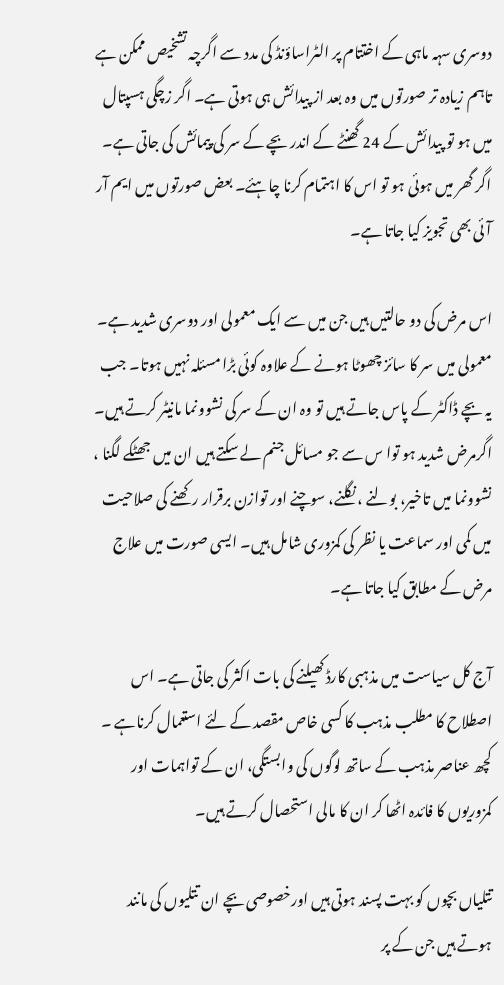دوسری سہہ ماہی کے اختتام پر الٹراساؤنڈ کی مدد سے اگرچہ تشخیص ممکن ہے تاہم زیادہ تر صورتوں میں وہ بعد از پیدائش ہی ہوتی ہے۔ اگر زچگی ہسپتال میں ہو تو پیدائش کے 24 گھنٹے کے اندر بچے کے سر کی پیمائش کی جاتی ہے۔ اگر گھر میں ہوئی ہو تو اس کا اہتمام کرنا چاہئے۔ بعض صورتوں میں ایم آر آئی بھی تجویز کیا جاتا ہے۔

اس مرض کی دو حالتیں ہیں جن میں سے ایک معمولی اور دوسری شدید ہے۔ معمولی میں سر کا سائز چھوٹا ہونے کے علاوہ کوئی بڑا مسئلہ نہیں ہوتا۔ جب یہ بچے ڈاکٹر کے پاس جاتے ہیں تو وہ ان کے سر کی نشوونما مانیٹر کرتے ہیں۔ اگرمرض شدید ہو توا س سے جو مسائل جنم لے سکتے ہیں ان میں جھٹکے لگنا ، نشوونما میں تاخیر، بولنے ، نگلنے، سوچنے اور توازن برقرار رکھنے کی صلاحیت میں کمی اور سماعت یا نظر کی کمزوری شامل ہیں۔ ایسی صورت میں علاج مرض کے مطابق کیا جاتا ہے۔

آج کل سیاست میں مذہبی کارڈ کھیلنے کی بات اکثر کی جاتی ہے۔ اس اصطلاح کا مطلب مذہب کا کسی خاص مقصد کے لئے استعمال کرناہے ۔ کچھ عناصر مذہب کے ساتھ لوگوں کی وابستگی، ان کے تواہمات اور کمزوریوں کا فائدہ اٹھا کر ان کا مالی استحصال کرتے ہیں۔

تتلیاں بچوں کو بہت پسند ہوتی ہیں اورخصوصی بچے ان تتلیوں کی مانند ہوتے ہیں جن کے پر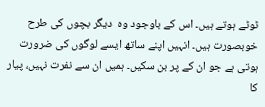ٹوٹے ہوتے ہیں۔ اس کے باوجود وہ  دیگر بچوں کی طرح خوبصورت ہیں۔ انہیں اپنے ساتھ ایسے لوگوں کی ضرورت ہوتی ہے جو ان کے پر بن سکیں۔ ہمیں ان سے نفرت نہیں، پیار کا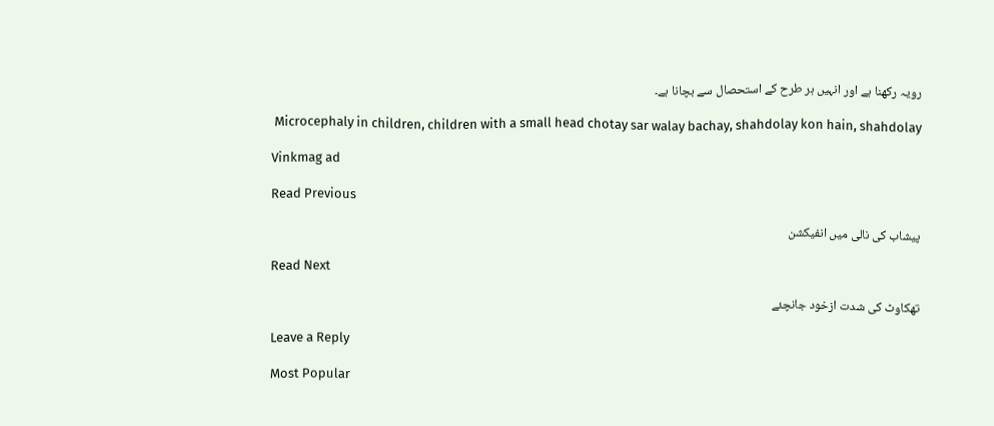رویہ رکھنا ہے اور انہیں ہر طرح کے استحصال سے بچانا ہے۔

 Microcephaly in children, children with a small head chotay sar walay bachay, shahdolay kon hain, shahdolay

Vinkmag ad

Read Previous

پیشاب کی نالی میں انفیکشن

Read Next

تھکاوٹ کی شدت ازخود جانچئے

Leave a Reply

Most Popular